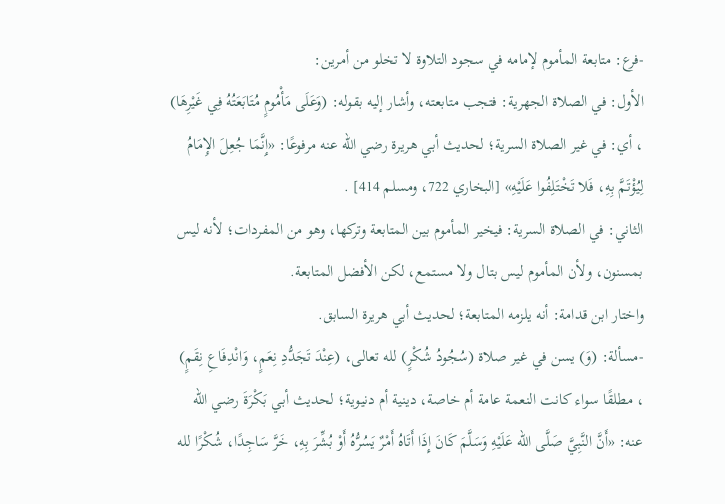-فرع: متابعة المأموم لإمامه في سجود التلاوة لا تخلو من أمرين:
الأول: في الصلاة الجهرية: فتجب متابعته، وأشار إليه بقوله: (وَعَلَى مَأْمُومٍ مُتَابَعَتُهُ فِي غَيْرِهَا) ، أي: في غير الصلاة السرية؛ لحديث أبي هريرة رضي الله عنه مرفوعًا: «إِنَّمَا جُعِلَ الإِمَامُ لِيُؤْتَمَّ بِهِ، فَلا تَخْتَلِفُوا عَلَيْهِ» [البخاري 722، ومسلم 414] .
الثاني: في الصلاة السرية: فيخير المأموم بين المتابعة وتركها، وهو من المفردات؛ لأنه ليس بمسنون، ولأن المأموم ليس بتال ولا مستمع، لكن الأفضل المتابعة.
واختار ابن قدامة: أنه يلزمه المتابعة؛ لحديث أبي هريرة السابق.
-مسألة: (وَ) يسن في غير صلاة (سُجُودُ شُكْرٍ) لله تعالى، (عِنْدَ تَجَدُّدِ نِعَمٍ، وَانْدِفَاعِ نِقَمٍ) ، مطلقًا سواء كانت النعمة عامة أم خاصة، دينية أم دنيوية؛ لحديث أبي بَكْرَةَ رضي الله عنه: «أَنَّ النَّبِيَّ صَلَّى الله عَلَيْهِ وَسَلَّمَ كَانَ إِذَا أَتَاهُ أَمْرٌ يَسُرُّهُ أَوْ بُشِّرَ بِهِ، خَرَّ سَاجِدًا، شُكْرًا لله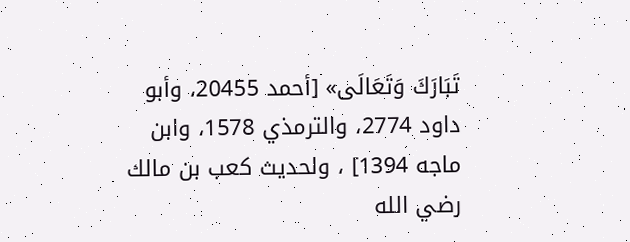تَبَارَكَ وَتَعَالَى» [أحمد 20455، وأبو داود 2774، والترمذي 1578، وابن ماجه 1394] ، ولحديث كعب بن مالك رضي الله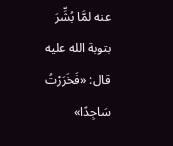عنه لمَّا بُشِّرَ بتوبة الله عليه قال: «فَخَرَرْتُ سَاجِدًا»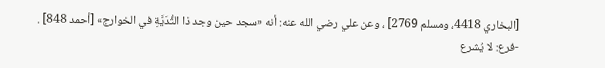[البخاري 4418، ومسلم 2769] ، وعن علي رضي الله عنه: أنه «سجد حين وجد ذا الثُّدَيَّةِ في الخوارج» [أحمد 848] .
-فرع: لا يُشرع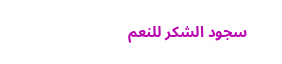سجود الشكر للنعم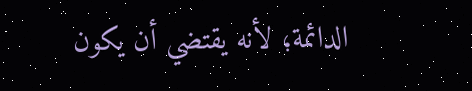الدائمة؛ لأنه يقتضي أن يكون